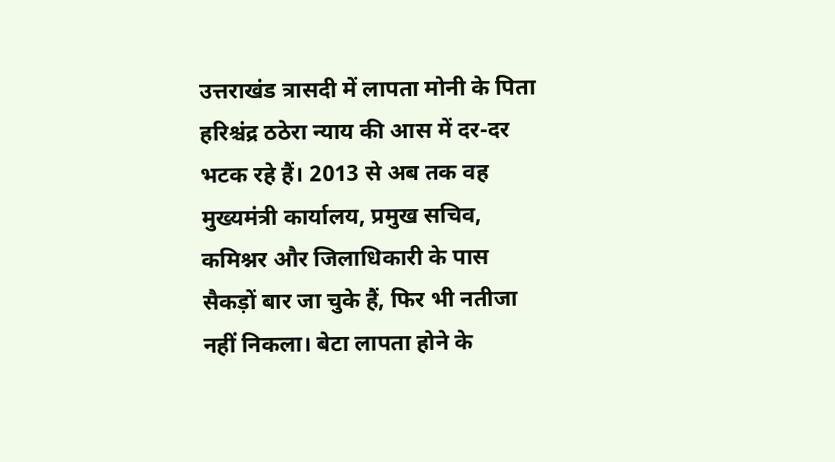उत्तराखंड त्रासदी में लापता मोनी के पिता हरिश्चंद्र ठठेरा न्याय की आस में दर-दर भटक रहे हैं। 2013 से अब तक वह मुख्यमंत्री कार्यालय, प्रमुख सचिव, कमिश्नर और जिलाधिकारी के पास सैकड़ों बार जा चुके हैं, फिर भी नतीजा नहीं निकला। बेटा लापता होने के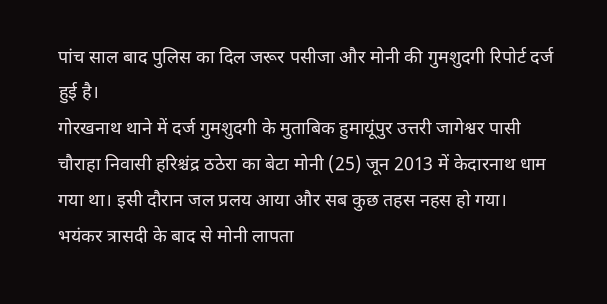पांच साल बाद पुलिस का दिल जरूर पसीजा और मोनी की गुमशुदगी रिपोर्ट दर्ज हुई है।
गोरखनाथ थाने में दर्ज गुमशुदगी के मुताबिक हुमायूंपुर उत्तरी जागेश्वर पासी चौराहा निवासी हरिश्चंद्र ठठेरा का बेटा मोनी (25) जून 2013 में केदारनाथ धाम गया था। इसी दौरान जल प्रलय आया और सब कुछ तहस नहस हो गया। भयंकर त्रासदी के बाद से मोनी लापता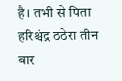है। तभी से पिता हरिश्चंद्र ठठेरा तीन बार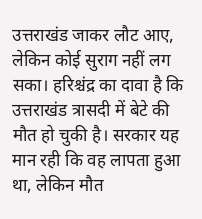उत्तराखंड जाकर लौट आए, लेकिन कोई सुराग नहीं लग सका। हरिश्चंद्र का दावा है कि उत्तराखंड त्रासदी में बेटे की मौत हो चुकी है। सरकार यह मान रही कि वह लापता हुआ था, लेकिन मौत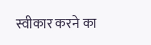स्वीकार करने का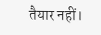तैयार नहीं।